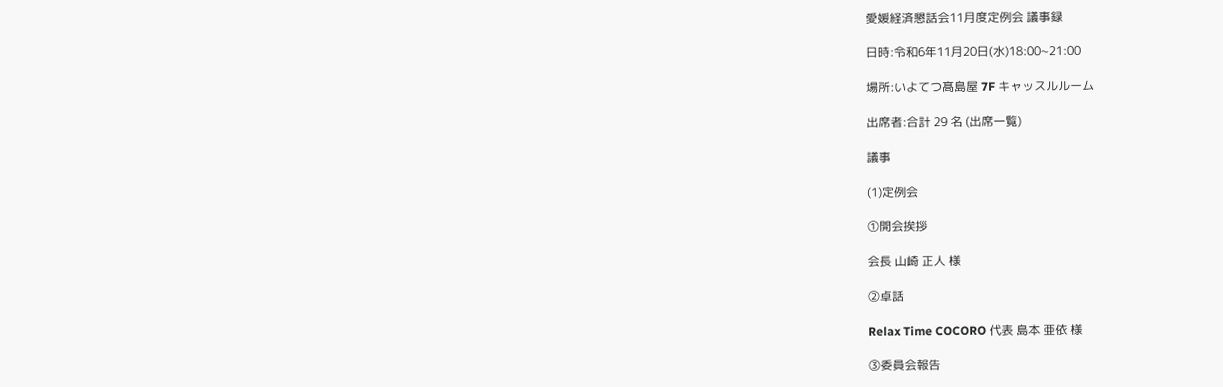愛媛経済懇話会11月度定例会 議事録

日時:令和6年11月20日(水)18:00~21:00

場所:いよてつ髙島屋 7F キャッスルルーム

出席者:合計 29 名 (出席一覧)

議事

(1)定例会

①開会挨拶

会長 山崎 正人 様

②卓話

Relax Time COCORO 代表 島本 亜依 様

③委員会報告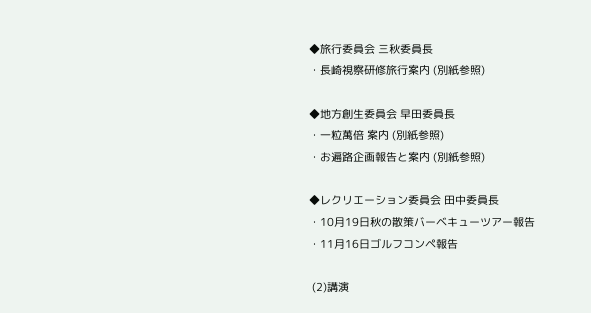◆旅行委員会 三秋委員長
・長崎視察研修旅行案内 (別紙参照)

◆地方創生委員会 早田委員長
・一粒萬倍 案内 (別紙参照)
・お遍路企画報告と案内 (別紙参照)

◆レクリエーション委員会 田中委員長
・10月19日秋の散策バーベキューツアー報告
・11月16日ゴルフコンペ報告

 (2)講演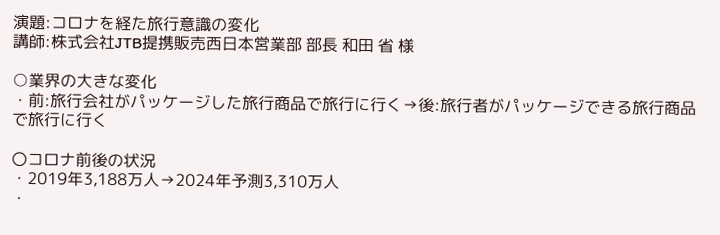演題:コロナを経た旅行意識の変化
講師:株式会社JTB提携販売西日本営業部 部長 和田 省 様

○業界の大きな変化
・前:旅行会社がパッケージした旅行商品で旅行に行く→後:旅行者がパッケージできる旅行商品で旅行に行く

〇コロナ前後の状況
・2019年3,188万人→2024年予測3,310万人
・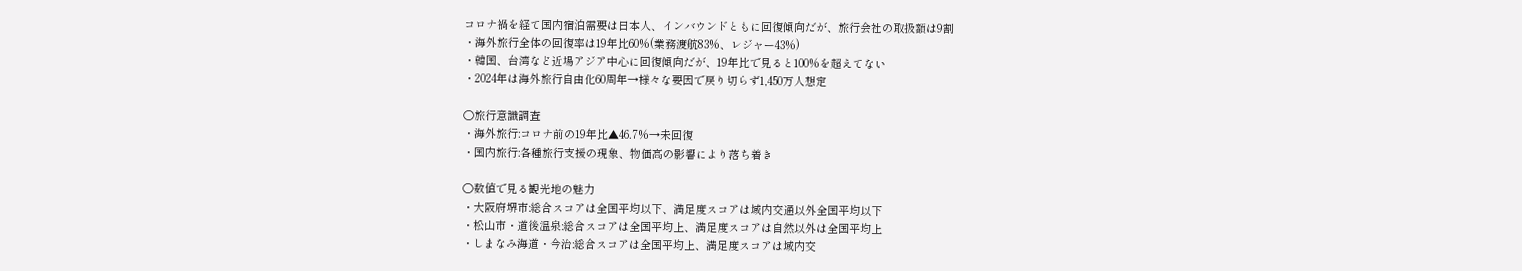コロナ禍を経て国内宿泊需要は日本人、インバウンドともに回復傾向だが、旅行会社の取扱額は9割
・海外旅行全体の回復率は19年比60%(業務渡航83%、レジャー43%)
・韓国、台湾など近場アジア中心に回復傾向だが、19年比で見ると100%を超えてない
・2024年は海外旅行自由化60周年→様々な要因で戻り切らず1,450万人想定

〇旅行意識調査
・海外旅行:コロナ前の19年比▲46.7%→未回復
・国内旅行:各種旅行支援の現象、物価高の影響により落ち着き

〇数値で見る観光地の魅力
・大阪府堺市:総合スコアは全国平均以下、満足度スコアは域内交通以外全国平均以下
・松山市・道後温泉:総合スコアは全国平均上、満足度スコアは自然以外は全国平均上
・しまなみ海道・今治:総合スコアは全国平均上、満足度スコアは域内交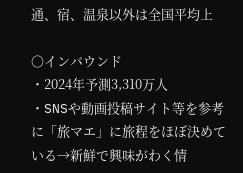通、宿、温泉以外は全国平均上

〇インバウンド
・2024年予測3,310万人
・SNSや動画投稿サイト等を参考に「旅マエ」に旅程をほぼ決めている→新鮮で興味がわく情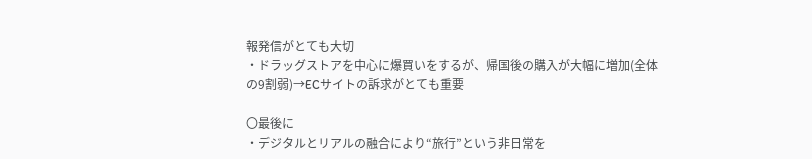報発信がとても大切
・ドラッグストアを中心に爆買いをするが、帰国後の購入が大幅に増加(全体の9割弱)→ECサイトの訴求がとても重要

〇最後に
・デジタルとリアルの融合により“旅行”という非日常を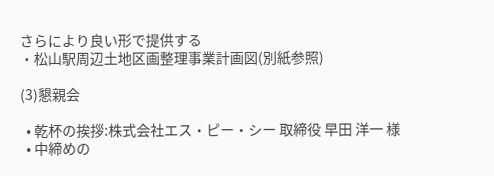さらにより良い形で提供する
・松山駅周辺土地区画整理事業計画図(別紙参照)

(3)懇親会

  • 乾杯の挨拶:株式会社エス・ピー・シー 取締役 早田 洋一 様
  • 中締めの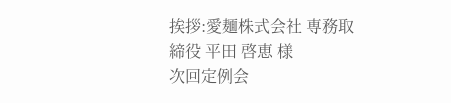挨拶:愛麺株式会社 専務取締役 平田 啓恵 様
次回定例会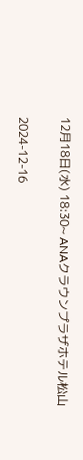12月18日(水) 18:30~ ANAクラウンプラザホテル松山

2024-12-16